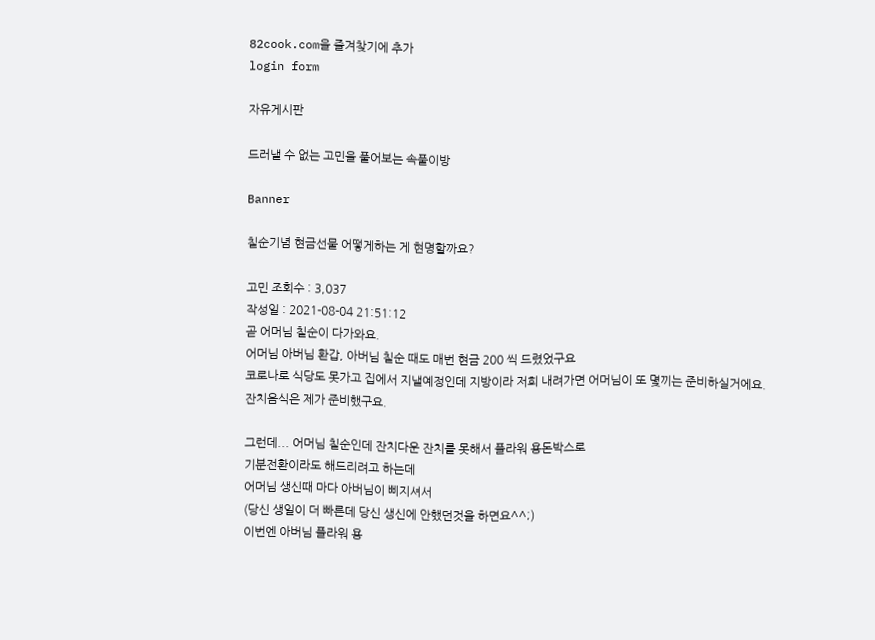82cook.com을 즐겨찾기에 추가
login form

자유게시판

드러낼 수 없는 고민을 풀어보는 속풀이방

Banner

칠순기념 현금선물 어떻게하는 게 현명할까요?

고민 조회수 : 3,037
작성일 : 2021-08-04 21:51:12
곧 어머님 칠순이 다가와요.
어머님 아버님 환갑, 아버님 칠순 때도 매번 현금 200 씩 드렸었구요
코로나로 식당도 못가고 집에서 지낼예정인데 지방이라 저희 내려가면 어머님이 또 몇끼는 준비하실거에요.
잔치음식은 제가 준비했구요.

그런데... 어머님 칠순인데 잔치다운 잔치를 못해서 플라워 용돈박스로
기분전환이라도 해드리려고 하는데
어머님 생신때 마다 아버님이 삐지셔서
(당신 생일이 더 빠른데 당신 생신에 안했던것을 하면요^^;)
이번엔 아버님 플라워 용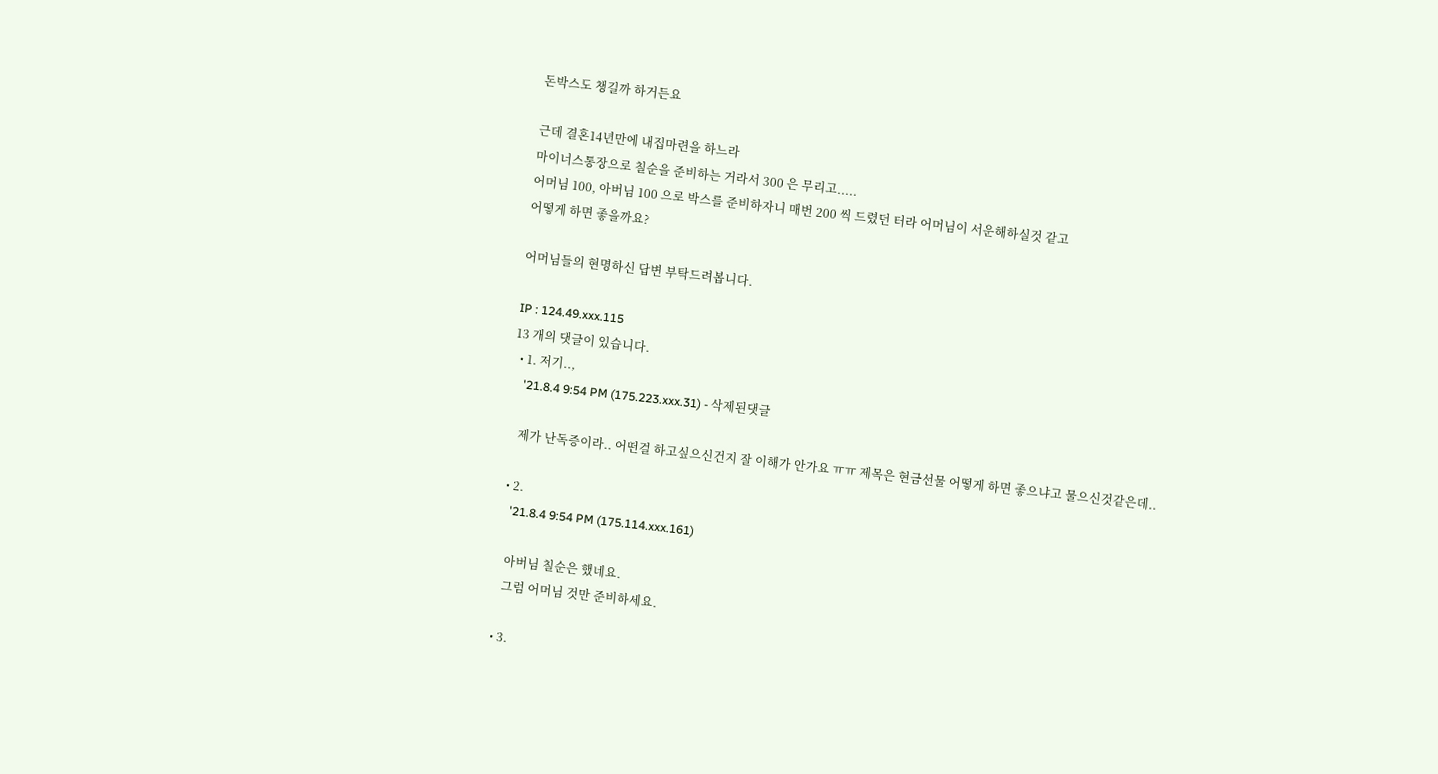돈박스도 챙길까 하거든요

근데 결혼14년만에 내집마련을 하느라
마이너스통장으로 칠순을 준비하는 거라서 300 은 무리고.....
어머님 100, 아버님 100 으로 박스를 준비하자니 매번 200 씩 드렸던 터라 어머님이 서운해하실것 같고
어떻게 하면 좋을까요?

어머님들의 현명하신 답변 부탁드려봅니다.

IP : 124.49.xxx.115
13 개의 댓글이 있습니다.
  • 1. 저기..,
    '21.8.4 9:54 PM (175.223.xxx.31) - 삭제된댓글

    제가 난독증이라.. 어떤걸 하고싶으신건지 잘 이해가 안가요 ㅠㅠ 제목은 현금선물 어떻게 하면 좋으냐고 물으신것같은데..

  • 2.
    '21.8.4 9:54 PM (175.114.xxx.161)

    아버님 칠순은 했네요.
    그럼 어머님 것만 준비하세요.

  • 3.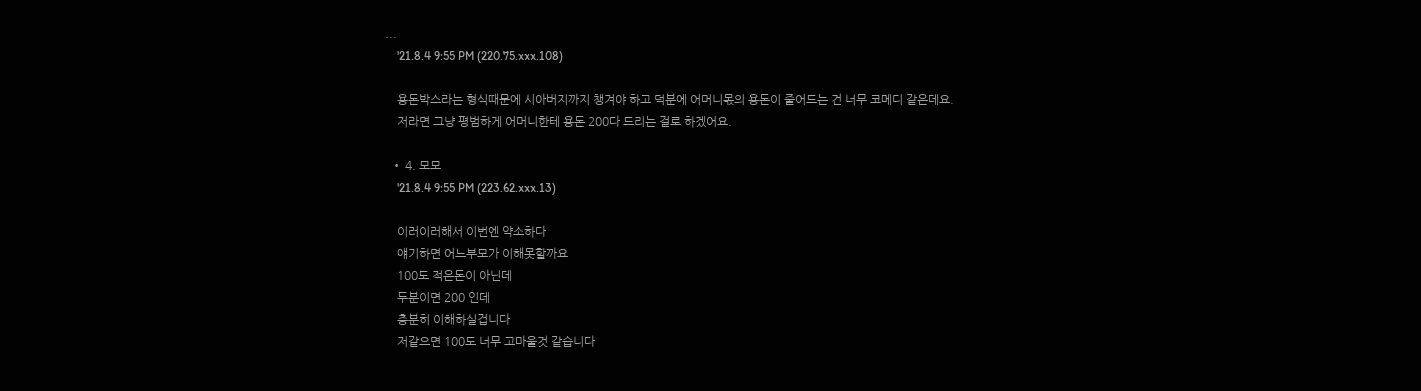...
    '21.8.4 9:55 PM (220.75.xxx.108)

    용돈박스라는 형식때문에 시아버지까지 챙겨야 하고 덕분에 어머니몫의 용돈이 줄어드는 건 너무 코메디 같은데요.
    저라면 그냥 평범하게 어머니한테 용돈 200다 드리는 걸로 하겠어요.

  • 4. 모모
    '21.8.4 9:55 PM (223.62.xxx.13)

    이러이러해서 이번엔 약소하다
    얘기하면 어느부모가 이해못할까요
    100도 적은돈이 아닌데
    두분이면 200 인데
    충분히 이해하실겁니다
    저같으면 100도 너무 고마울것 같습니다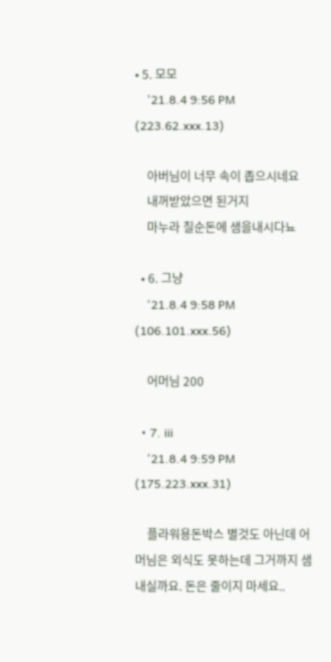• 5. 모모
    '21.8.4 9:56 PM (223.62.xxx.13)

    아버님이 너무 속이 좁으시네요
    내꺼받았으면 된거지
    마누라 칠순돈에 샘을내시다뇨

  • 6. 그냥
    '21.8.4 9:58 PM (106.101.xxx.56)

    어머님 200

  • 7. iii
    '21.8.4 9:59 PM (175.223.xxx.31)

    플라워용돈박스 별것도 아닌데 어머님은 외식도 못하는데 그거까지 샘내실까요. 돈은 줄이지 마세요..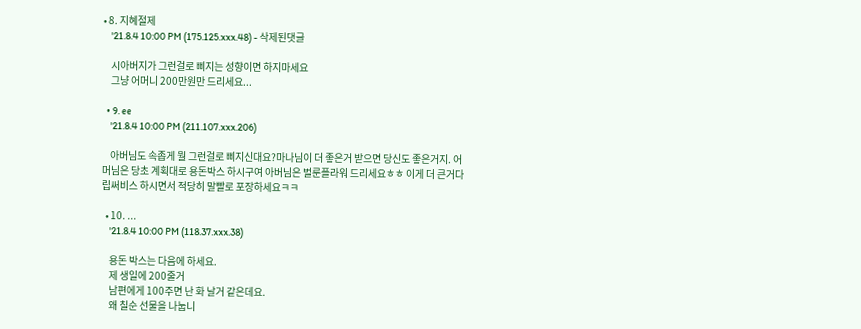• 8. 지혜절제
    '21.8.4 10:00 PM (175.125.xxx.48) - 삭제된댓글

    시아버지가 그런걸로 삐지는 성향이면 하지마세요
    그냥 어머니 200만원만 드리세요...

  • 9. ee
    '21.8.4 10:00 PM (211.107.xxx.206)

    아버님도 속좁게 뭘 그런걸로 삐지신대요?마나님이 더 좋은거 받으면 당신도 좋은거지. 어머님은 당초 계획대로 용돈박스 하시구여 아버님은 벌룬플라워 드리세요ㅎㅎ 이게 더 큰거다 립써비스 하시면서 적당히 말빨로 포장하세요ㅋㅋ

  • 10. ...
    '21.8.4 10:00 PM (118.37.xxx.38)

    용돈 박스는 다음에 하세요.
    제 생일에 200줄거
    남편에게 100주면 난 화 날거 같은데요.
    왜 칠순 선물을 나눕니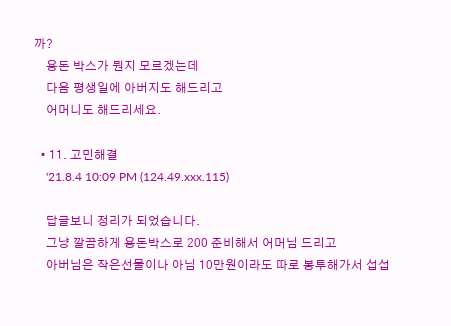까?
    용돈 박스가 뭔지 모르겠는데
    다음 평생일에 아버지도 해드리고
    어머니도 해드리세요.

  • 11. 고민해결
    '21.8.4 10:09 PM (124.49.xxx.115)

    답글보니 정리가 되었습니다.
    그냥 깔끔하게 용돈박스로 200 준비해서 어머님 드리고
    아버님은 작은선물이나 아님 10만원이라도 따로 봉투해가서 섭섭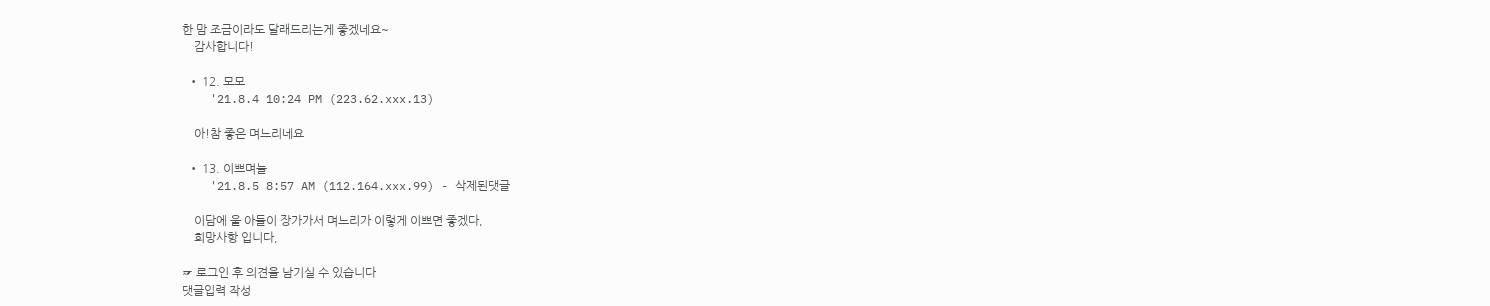한 맘 조금이라도 달래드리는게 좋겠네요~
    감사합니다!

  • 12. 모모
    '21.8.4 10:24 PM (223.62.xxx.13)

    아!참 좋은 며느리네요

  • 13. 이쁘며늘
    '21.8.5 8:57 AM (112.164.xxx.99) - 삭제된댓글

    이담에 울 아들이 장가가서 며느리가 이렇게 이쁘면 좋겠다,
    희망사항 입니다,

☞ 로그인 후 의견을 남기실 수 있습니다
댓글입력 작성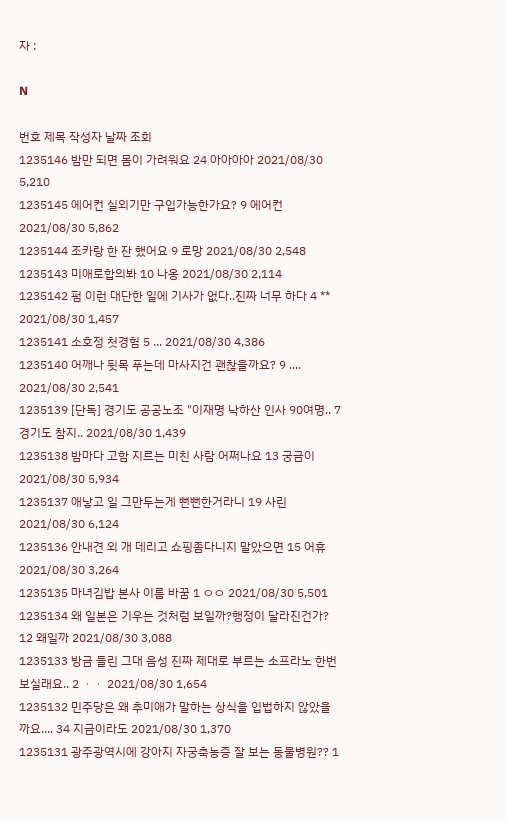자 :

N

번호 제목 작성자 날짜 조회
1235146 밤만 되면 몸이 가려워요 24 아아아아 2021/08/30 5,210
1235145 에어컨 실외기만 구입가능한가요? 9 에어컨 2021/08/30 5,862
1235144 조카랑 한 잔 했어요 9 로망 2021/08/30 2,548
1235143 미애로합의봐 10 나옹 2021/08/30 2,114
1235142 펌 이런 대단한 일에 기사가 없다..진짜 너무 하다 4 ** 2021/08/30 1,457
1235141 소호정 첫경험 5 ... 2021/08/30 4,386
1235140 어깨나 뒷목 푸는데 마사지건 괜찮을까요? 9 .... 2021/08/30 2,541
1235139 [단독] 경기도 공공노조 "이재명 낙하산 인사 90여명.. 7 경기도 참지.. 2021/08/30 1,439
1235138 밤마다 고함 지르는 미친 사람 어쩌나요 13 궁금이 2021/08/30 5,934
1235137 애낳고 일 그만두는게 뻔뻔한거라니 19 사린 2021/08/30 6,124
1235136 안내견 외 개 데리고 쇼핑좀다니지 말았으면 15 어휴 2021/08/30 3,264
1235135 마녀김밥 본사 이름 바꿈 1 ㅇㅇ 2021/08/30 5,501
1235134 왜 일본은 기우는 것처럼 보일까?행정이 달라진건가? 12 왜일까 2021/08/30 3,088
1235133 방금 들린 그대 음성 진짜 제대로 부르는 소프라노 한번 보실래요.. 2 ㆍㆍ 2021/08/30 1,654
1235132 민주당은 왜 추미애가 말하는 상식을 입법하지 않았을까요.... 34 지금이라도 2021/08/30 1,370
1235131 광주광역시에 강아지 자궁축농증 잘 보는 동물병원?? 1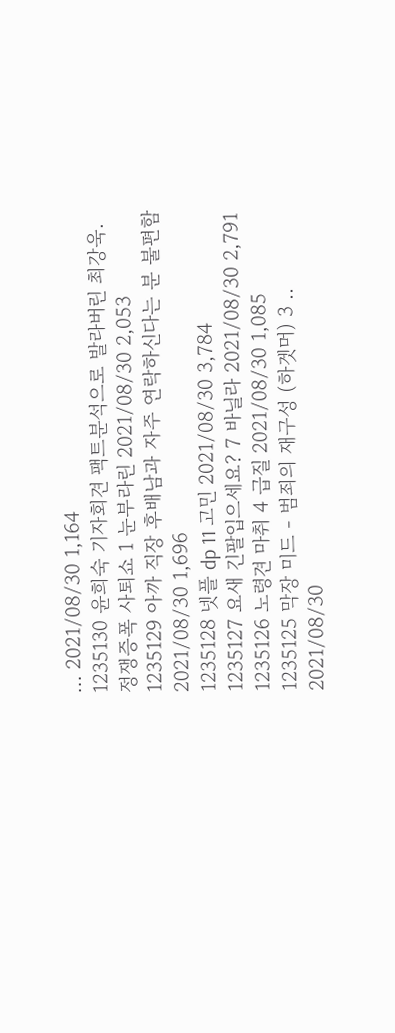... 2021/08/30 1,164
1235130 윤희숙 기자회견 팩트분석으로 발라버린 최강욱. 정쟁증폭 사퇴쇼 1 눈부라린 2021/08/30 2,053
1235129 아까 직장 후배남과 자주 연락하신다는 분 불편함 2021/08/30 1,696
1235128 넷플 dp 11 고민 2021/08/30 3,784
1235127 요새 긴팔입으세요? 7 바닐라 2021/08/30 2,791
1235126 노령견 마취 4 급질 2021/08/30 1,085
1235125 막장 미드 - 범죄의 재구성 (하겟머) 3 .. 2021/08/30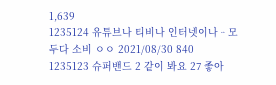1,639
1235124 유튜브나 티비나 인터넷이나ᆢ모두다 소비 ㅇㅇ 2021/08/30 840
1235123 슈퍼밴드 2 같이 봐요 27 좋아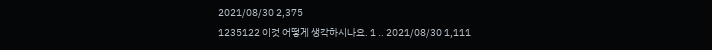2021/08/30 2,375
1235122 이것 어떻게 생각하시나요. 1 .. 2021/08/30 1,111